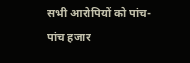सभी आरोपियों को पांच-पांच हजार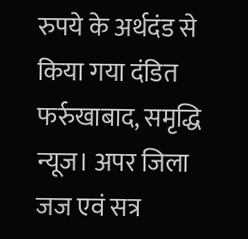रुपये के अर्थदंड से किया गया दंडित
फर्रुखाबाद, समृद्धि न्यूज। अपर जिला जज एवं सत्र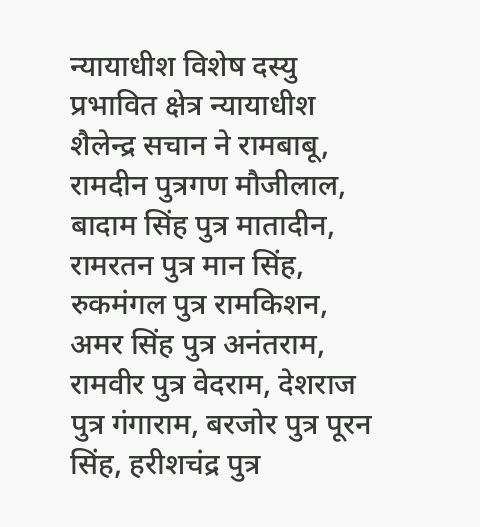न्यायाधीश विशेष दस्यु प्रभावित क्षेत्र न्यायाधीश शैलेन्द्र सचान ने रामबाबू, रामदीन पुत्रगण मौजीलाल, बादाम सिंह पुत्र मातादीन, रामरतन पुत्र मान सिंह, रुकमंगल पुत्र रामकिशन, अमर सिंह पुत्र अनंतराम, रामवीर पुत्र वेदराम, देशराज पुत्र गंगाराम, बरजोर पुत्र पूरन सिंह, हरीशचंद्र पुत्र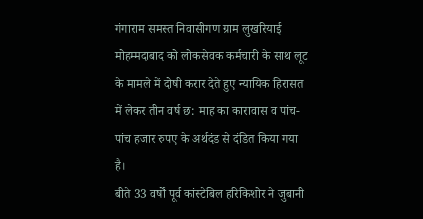गंगाराम समस्त निवासीगण ग्राम लुखरियाई मोहम्मदाबाद को लोकसेवक कर्मचारी के साथ लूट के मामले में दोषी करार देते हुए न्यायिक हिरासत में लेकर तीन वर्ष छ: माह का कारावास व पांच-पांच हजार रुपए के अर्थदंड से दंडित किया गया है।
बीते 33 वर्षों पूर्व कांस्टेबिल हरिकिशोर ने जुबानी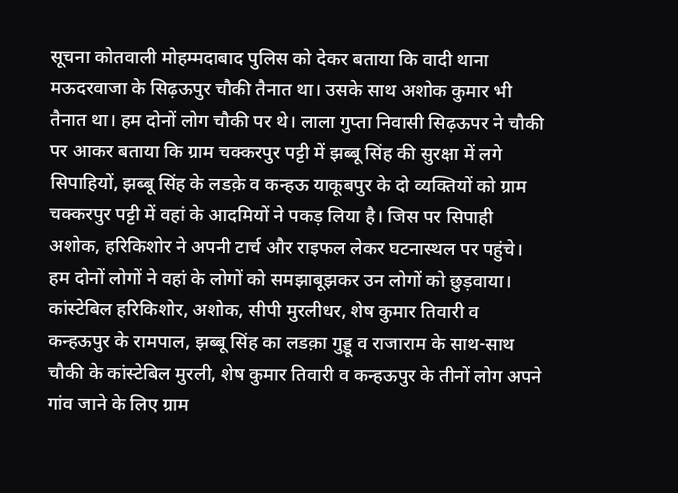सूचना कोतवाली मोहम्मदाबाद पुलिस को देकर बताया कि वादी थाना मऊदरवाजा के सिढ़ऊपुर चौकी तैनात था। उसके साथ अशोक कुमार भी तैनात था। हम दोनों लोग चौकी पर थे। लाला गुप्ता निवासी सिढ़ऊपर ने चौकी पर आकर बताया कि ग्राम चक्करपुर पट्टी में झब्बू सिंह की सुरक्षा में लगे सिपाहियों, झब्बू सिंह के लडक़े व कन्हऊ याकूबपुर के दो व्यक्तियों को ग्राम चक्करपुर पट्टी में वहां के आदमियों ने पकड़ लिया है। जिस पर सिपाही अशोक, हरिकिशोर ने अपनी टार्च और राइफल लेकर घटनास्थल पर पहुंचे। हम दोनों लोगों ने वहां के लोगों को समझाबूझकर उन लोगों को छुड़वाया। कांस्टेबिल हरिकिशोर, अशोक, सीपी मुरलीधर, शेष कुमार तिवारी व कन्हऊपुर के रामपाल, झब्बू सिंह का लडक़ा गुड्डू व राजाराम के साथ-साथ चौकी के कांस्टेबिल मुरली, शेष कुमार तिवारी व कन्हऊपुर के तीनों लोग अपने गांव जाने के लिए ग्राम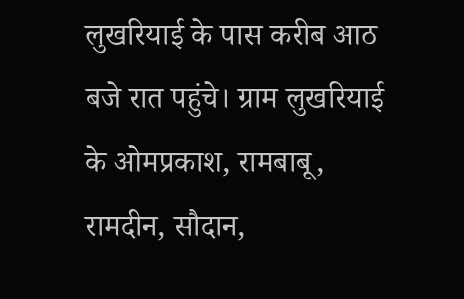लुखरियाई के पास करीब आठ बजे रात पहुंचे। ग्राम लुखरियाई के ओमप्रकाश, रामबाबू, रामदीन, सौदान,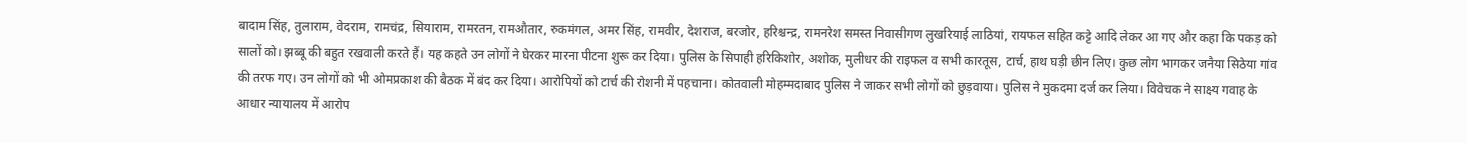बादाम सिंह, तुलाराम, वेदराम, रामचंद्र, सियाराम, रामरतन, रामऔतार, रुकमंगल, अमर सिंह, रामवीर, देशराज, बरजोर, हरिश्चन्द्र, रामनरेश समस्त निवासीगण लुखरियाई लाठियां, रायफल सहित कट्टे आदि लेकर आ गए और कहा कि पकड़ को सालों को। झब्बू की बहुत रखवाली करते हैं। यह कहते उन लोगों ने घेरकर मारना पीटना शुरू कर दिया। पुलिस के सिपाही हरिकिशोर, अशोक, मुलीधर की राइफल व सभी कारतूस, टार्च, हाथ घड़ी छीन लिए। कुछ लोग भागकर जनैया सिठेया गांव की तरफ गए। उन लोगों को भी ओमप्रकाश की बैठक में बंद कर दिया। आरोपियों को टार्च की रोशनी में पहचाना। कोतवाली मोहम्मदाबाद पुलिस ने जाकर सभी लोगों को छुड़वाया। पुलिस ने मुकदमा दर्ज कर लिया। विवेचक ने साक्ष्य गवाह के आधार न्यायालय में आरोप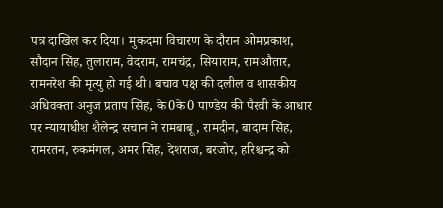पत्र दाखिल कर दिया। मुकदमा विचारण के दौरान ओमप्रकाश, सौदान सिंह, तुलाराम, वेदराम, रामचंद्र, सियाराम, रामऔतार, रामनरेश की मृत्यु हो गई थी। बचाव पक्ष की दलील व शासकीय अधिवक्ता अनुज प्रताप सिंह, के0के0 पाण्डेय की पैरवी के आधार पर न्यायाधीश शैलेन्द्र सचान ने रामबाबू, रामदीन, बादाम सिंह, रामरतन, रुकमंगल, अमर सिंह, देशराज, बरजोर, हरिश्चन्द्र को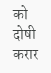को दोषी करार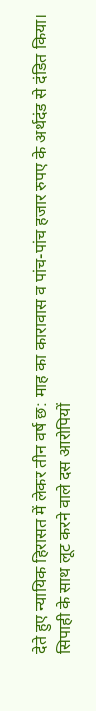देते हुए न्यायिक हिरासत में लेकर तीन वर्ष छ: माह का कारावास व पांच-पांच हजार रुपए के अर्थदंड से दंडित किया।
सिपाही के साथ लूट करने वाले दस आरोपियों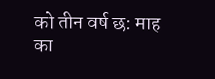को तीन वर्ष छ: माह का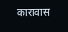कारावास